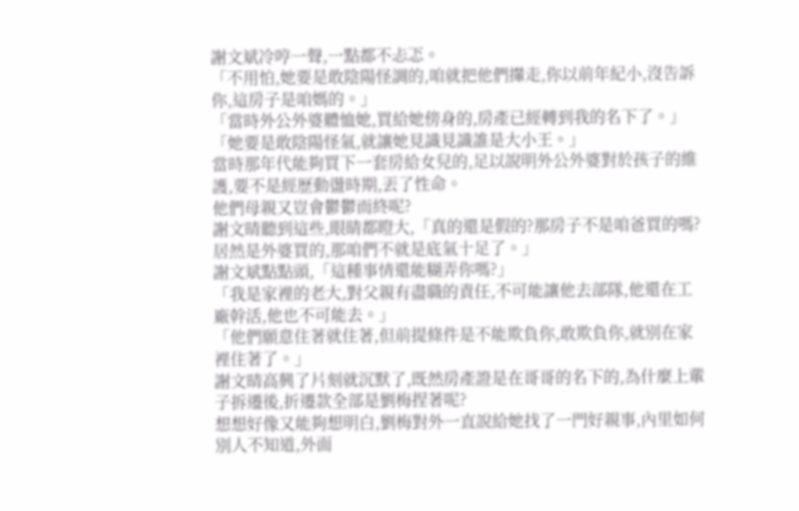謝文斌冷哼一聲,一點都不忐忑。
「不用怕,她要是敢陰陽怪調的,咱就把他們攆走,你以前年紀小,沒告訴你,這房子是咱媽的。」
「當時外公外婆體恤她,買給她傍身的,房產已經轉到我的名下了。」
「她要是敢陰陽怪氣,就讓她見識見識誰是大小王。」
當時那年代能夠買下一套房給女兒的,足以說明外公外婆對於孩子的維護,要不是經歷動盪時期,丟了性命。
他們母親又豈會鬱鬱而終呢?
謝文晴聽到這些,眼睛都瞪大,「真的還是假的?那房子不是咱爸買的嗎?居然是外婆買的,那咱們不就是底氣十足了。」
謝文斌點點頭,「這種事情還能糊弄你嗎?」
「我是家裡的老大,對父親有盡職的責任,不可能讓他去部隊,他還在工廠幹活,他也不可能去。」
「他們願意住著就住著,但前提條件是不能欺負你,敢欺負你,就別在家裡住著了。」
謝文晴高興了片刻就沉默了,既然房產證是在哥哥的名下的,為什麼上輩子拆遷後,折遷款全部是劉梅捏著呢?
想想好像又能夠想明白,劉梅對外一直說給她找了一門好親事,內里如何別人不知道,外面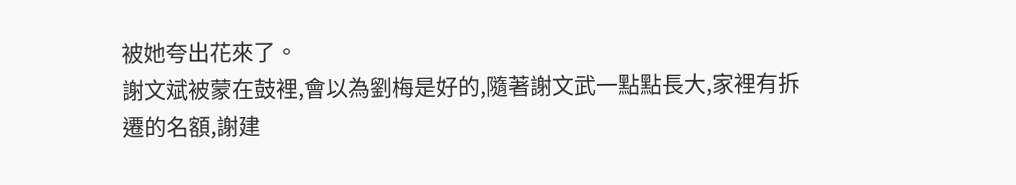被她夸出花來了。
謝文斌被蒙在鼓裡,會以為劉梅是好的,隨著謝文武一點點長大,家裡有拆遷的名額,謝建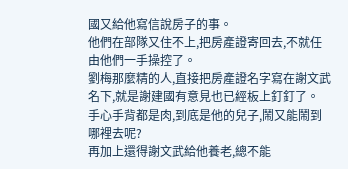國又給他寫信說房子的事。
他們在部隊又住不上,把房產證寄回去,不就任由他們一手操控了。
劉梅那麼精的人,直接把房產證名字寫在謝文武名下,就是謝建國有意見也已經板上釘釘了。
手心手背都是肉,到底是他的兒子,鬧又能鬧到哪裡去呢?
再加上還得謝文武給他養老,總不能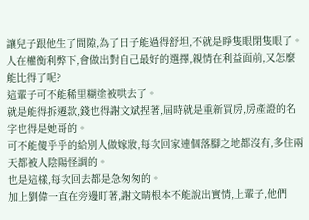讓兒子跟他生了間隙,為了日子能過得舒坦,不就是睜隻眼閉隻眼了。
人在權衡利弊下,會做出對自己最好的選擇,親情在利益面前,又怎麼能比得了呢?
這輩子可不能稀里糊塗被哄去了。
就是能得拆遷款,錢也得謝文斌捏著,屆時就是重新買房,房產證的名字也得是她哥的。
可不能傻乎乎的給別人做嫁妝,每次回家連個落腳之地都沒有,多住兩天都被人陰陽怪調的。
也是這樣,每次回去都是急匆匆的。
加上劉偉一直在旁邊盯著,謝文晴根本不能說出實情,上輩子,他們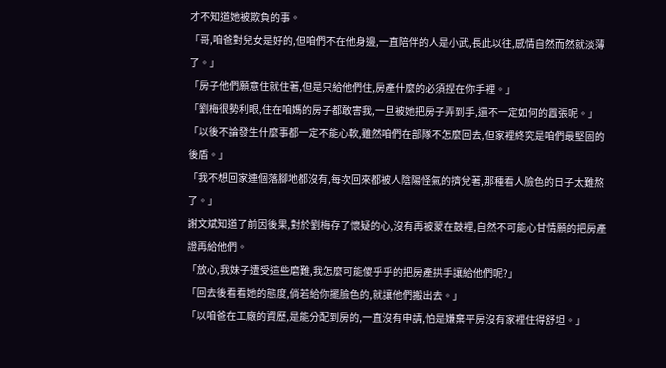才不知道她被欺負的事。
「哥,咱爸對兒女是好的,但咱們不在他身邊,一直陪伴的人是小武,長此以往,感情自然而然就淡薄了。」
「房子他們願意住就住著,但是只給他們住,房產什麼的必須捏在你手裡。」
「劉梅很勢利眼,住在咱媽的房子都敢害我,一旦被她把房子弄到手,還不一定如何的囂張呢。」
「以後不論發生什麼事都一定不能心軟,雖然咱們在部隊不怎麼回去,但家裡終究是咱們最堅固的後盾。」
「我不想回家連個落腳地都沒有,每次回來都被人陰陽怪氣的擠兌著,那種看人臉色的日子太難熬了。」
謝文斌知道了前因後果,對於劉梅存了懷疑的心,沒有再被蒙在鼓裡,自然不可能心甘情願的把房產證再給他們。
「放心,我妹子遭受這些磨難,我怎麼可能傻乎乎的把房產拱手讓給他們呢?」
「回去後看看她的態度,倘若給你擺臉色的,就讓他們搬出去。」
「以咱爸在工廠的資歷,是能分配到房的,一直沒有申請,怕是嫌棄平房沒有家裡住得舒坦。」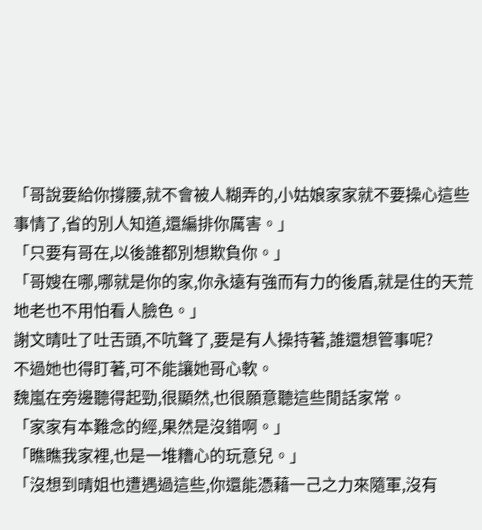「哥說要給你撐腰,就不會被人糊弄的,小姑娘家家就不要操心這些事情了,省的別人知道,還編排你厲害。」
「只要有哥在,以後誰都別想欺負你。」
「哥嫂在哪,哪就是你的家,你永遠有強而有力的後盾,就是住的天荒地老也不用怕看人臉色。」
謝文晴吐了吐舌頭,不吭聲了,要是有人操持著,誰還想管事呢?
不過她也得盯著,可不能讓她哥心軟。
魏嵐在旁邊聽得起勁,很顯然,也很願意聽這些閒話家常。
「家家有本難念的經,果然是沒錯啊。」
「瞧瞧我家裡,也是一堆糟心的玩意兒。」
「沒想到晴姐也遭遇過這些,你還能憑藉一己之力來隨軍,沒有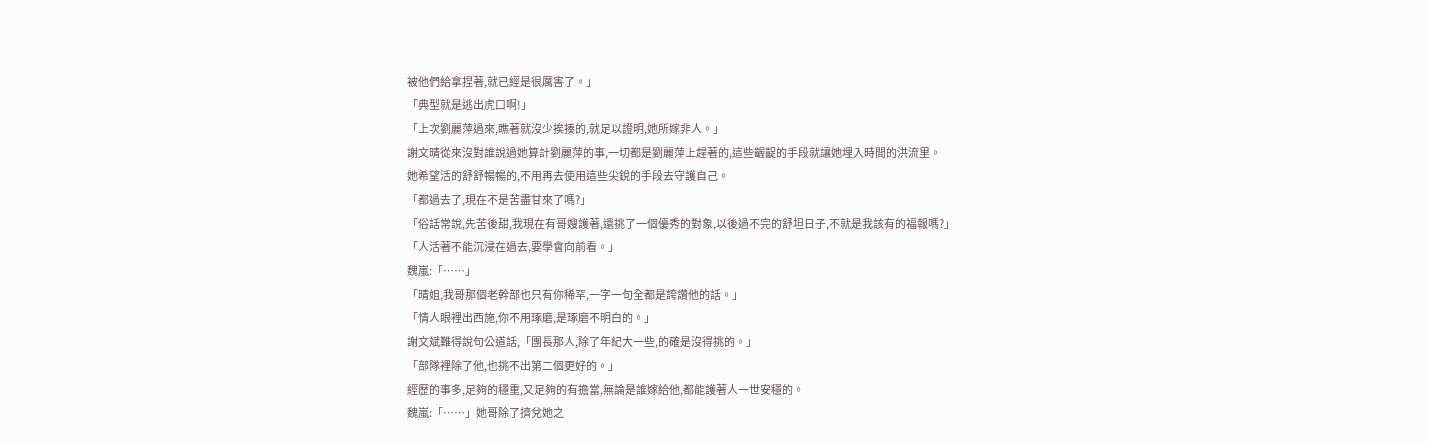被他們給拿捏著,就已經是很厲害了。」
「典型就是逃出虎口啊!」
「上次劉麗萍過來,瞧著就沒少挨揍的,就足以證明,她所嫁非人。」
謝文晴從來沒對誰說過她算計劉麗萍的事,一切都是劉麗萍上趕著的,這些齷齪的手段就讓她埋入時間的洪流里。
她希望活的舒舒暢暢的,不用再去使用這些尖銳的手段去守護自己。
「都過去了,現在不是苦盡甘來了嗎?」
「俗話常說,先苦後甜,我現在有哥嫂護著,還挑了一個優秀的對象,以後過不完的舒坦日子,不就是我該有的福報嗎?」
「人活著不能沉浸在過去,要學會向前看。」
魏嵐:「……」
「晴姐,我哥那個老幹部也只有你稀罕,一字一句全都是誇讚他的話。」
「情人眼裡出西施,你不用琢磨,是琢磨不明白的。」
謝文斌難得說句公道話,「團長那人,除了年紀大一些,的確是沒得挑的。」
「部隊裡除了他,也挑不出第二個更好的。」
經歷的事多,足夠的穩重,又足夠的有擔當,無論是誰嫁給他,都能護著人一世安穩的。
魏嵐:「……」她哥除了擠兌她之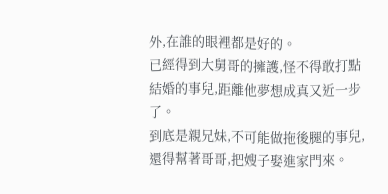外,在誰的眼裡都是好的。
已經得到大舅哥的擁護,怪不得敢打點結婚的事兒,距離他夢想成真又近一步了。
到底是親兄妹,不可能做拖後腿的事兒,還得幫著哥哥,把嫂子娶進家門來。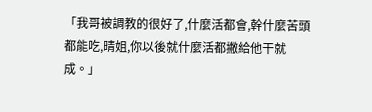「我哥被調教的很好了,什麼活都會,幹什麼苦頭都能吃,晴姐,你以後就什麼活都撇給他干就成。」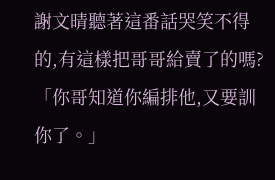謝文晴聽著這番話哭笑不得的,有這樣把哥哥給賣了的嗎?
「你哥知道你編排他,又要訓你了。」